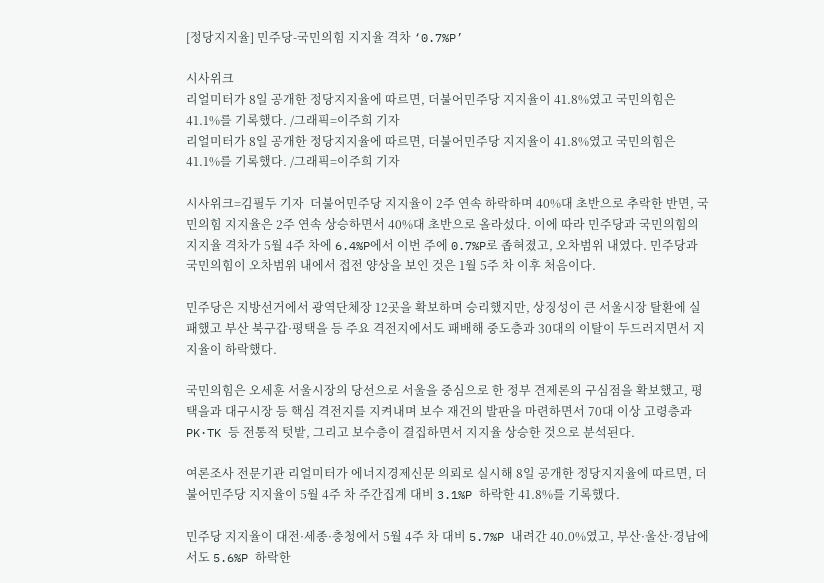[정당지지율] 민주당-국민의힘 지지율 격차 ‘0.7%P’

시사위크
리얼미터가 8일 공개한 정당지지율에 따르면, 더불어민주당 지지율이 41.8%였고 국민의힘은 41.1%를 기록했다. /그래픽=이주희 기자
리얼미터가 8일 공개한 정당지지율에 따르면, 더불어민주당 지지율이 41.8%였고 국민의힘은 41.1%를 기록했다. /그래픽=이주희 기자

시사위크=김필두 기자  더불어민주당 지지율이 2주 연속 하락하며 40%대 초반으로 추락한 반면, 국민의힘 지지율은 2주 연속 상승하면서 40%대 초반으로 올라섰다. 이에 따라 민주당과 국민의힘의 지지율 격차가 5월 4주 차에 6.4%P에서 이번 주에 0.7%P로 좁혀졌고, 오차범위 내였다. 민주당과 국민의힘이 오차범위 내에서 접전 양상을 보인 것은 1월 5주 차 이후 처음이다.

민주당은 지방선거에서 광역단체장 12곳을 확보하며 승리했지만, 상징성이 큰 서울시장 탈환에 실패했고 부산 북구갑·평택을 등 주요 격전지에서도 패배해 중도층과 30대의 이탈이 두드러지면서 지지율이 하락했다.

국민의힘은 오세훈 서울시장의 당선으로 서울을 중심으로 한 정부 견제론의 구심점을 확보했고, 평택을과 대구시장 등 핵심 격전지를 지켜내며 보수 재건의 발판을 마련하면서 70대 이상 고령층과 PK·TK 등 전통적 텃밭, 그리고 보수층이 결집하면서 지지율 상승한 것으로 분석된다.

여론조사 전문기관 리얼미터가 에너지경제신문 의뢰로 실시해 8일 공개한 정당지지율에 따르면, 더불어민주당 지지율이 5월 4주 차 주간집계 대비 3.1%P 하락한 41.8%를 기록했다.

민주당 지지율이 대전·세종·충청에서 5월 4주 차 대비 5.7%P 내려간 40.0%였고, 부산·울산·경남에서도 5.6%P 하락한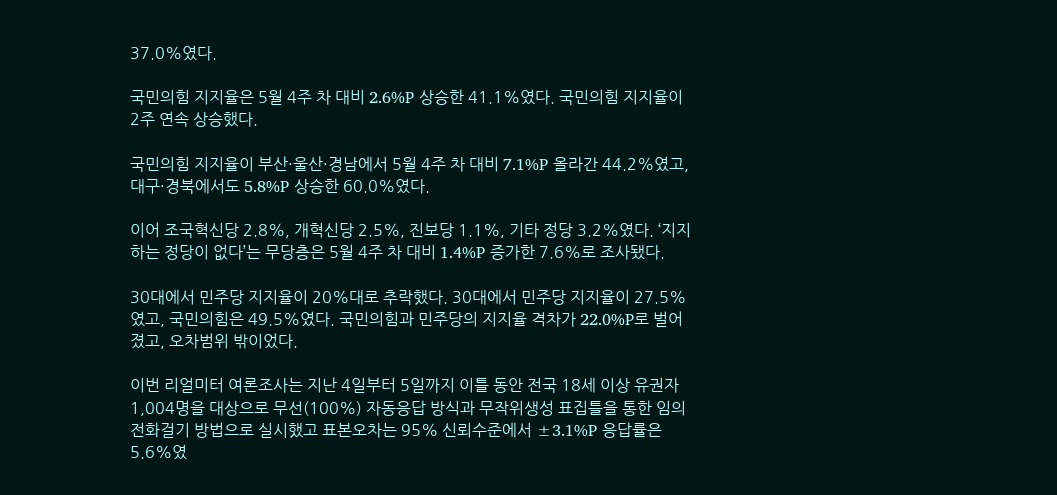37.0%였다.

국민의힘 지지율은 5월 4주 차 대비 2.6%P 상승한 41.1%였다. 국민의힘 지지율이 2주 연속 상승했다.

국민의힘 지지율이 부산·울산·경남에서 5월 4주 차 대비 7.1%P 올라간 44.2%였고, 대구·경북에서도 5.8%P 상승한 60.0%였다.

이어 조국혁신당 2.8%, 개혁신당 2.5%, 진보당 1.1%, 기타 정당 3.2%였다. ‘지지하는 정당이 없다’는 무당층은 5월 4주 차 대비 1.4%P 증가한 7.6%로 조사됐다.

30대에서 민주당 지지율이 20%대로 추락했다. 30대에서 민주당 지지율이 27.5%였고, 국민의힘은 49.5%였다. 국민의힘과 민주당의 지지율 격차가 22.0%P로 벌어졌고, 오차범위 밖이었다.

이번 리얼미터 여론조사는 지난 4일부터 5일까지 이틀 동안 전국 18세 이상 유권자 1,004명을 대상으로 무선(100%) 자동응답 방식과 무작위생성 표집틀을 통한 임의 전화걸기 방법으로 실시했고 표본오차는 95% 신뢰수준에서 ±3.1%P 응답률은 5.6%였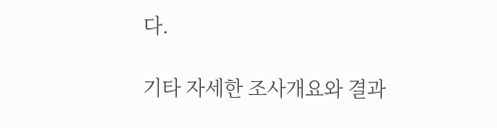다.

기타 자세한 조사개요와 결과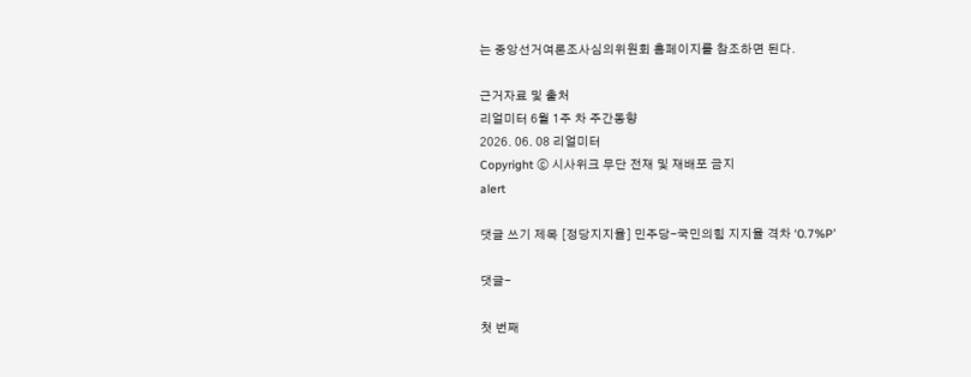는 중앙선거여론조사심의위원회 홈페이지를 참조하면 된다.

근거자료 및 출처
리얼미터 6월 1주 차 주간동향
2026. 06. 08 리얼미터
Copyright ⓒ 시사위크 무단 전재 및 재배포 금지
alert

댓글 쓰기 제목 [정당지지율] 민주당-국민의힘 지지율 격차 ‘0.7%P’

댓글-

첫 번째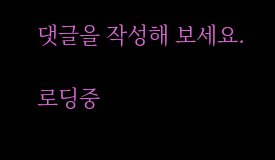댓글을 작성해 보세요.

로딩중